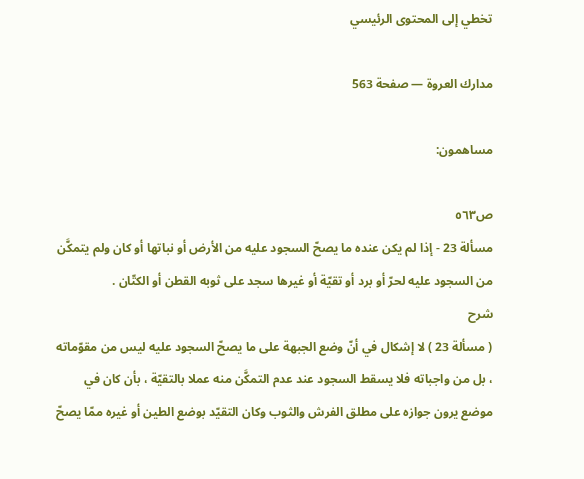تخطي إلى المحتوى الرئيسي

مدارك العروة — صفحة 563

مساهمون:

ص٥٦٣
مسألة 23 - إذا لم يكن عنده ما يصحّ السجود عليه من الأرض أو نباتها أو كان ولم يتمكَّن من السجود عليه لحرّ أو برد أو تقيّة أو غيرها سجد على ثوبه القطن أو الكتّان .
شرح
( مسألة 23 ) لا إشكال في أنّ وضع الجبهة على ما يصحّ السجود عليه ليس من مقوّماته ، بل من واجباته فلا يسقط السجود عند عدم التمكَّن منه عملا بالتقيّة ، بأن كان في موضع يرون جوازه على مطلق الفرش والثوب وكان التقيّد بوضع الطين أو غيره ممّا يصحّ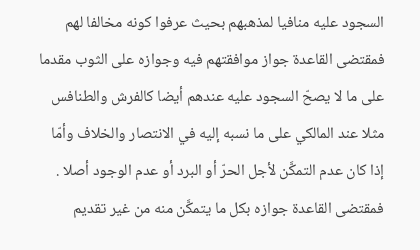السجود عليه منافيا لمذهبهم بحيث عرفوا كونه مخالفا لهم فمقتضى القاعدة جواز موافقتهم فيه وجوازه على الثوب مقدما على ما لا يصحّ السجود عليه عندهم أيضا كالفرش والطنافس مثلا عند المالكي على ما نسبه إليه في الانتصار والخلاف وأمّا إذا كان عدم التمكَّن لأجل الحرّ أو البرد أو عدم الوجود أصلا . فمقتضى القاعدة جوازه بكل ما يتمكَّن منه من غير تقديم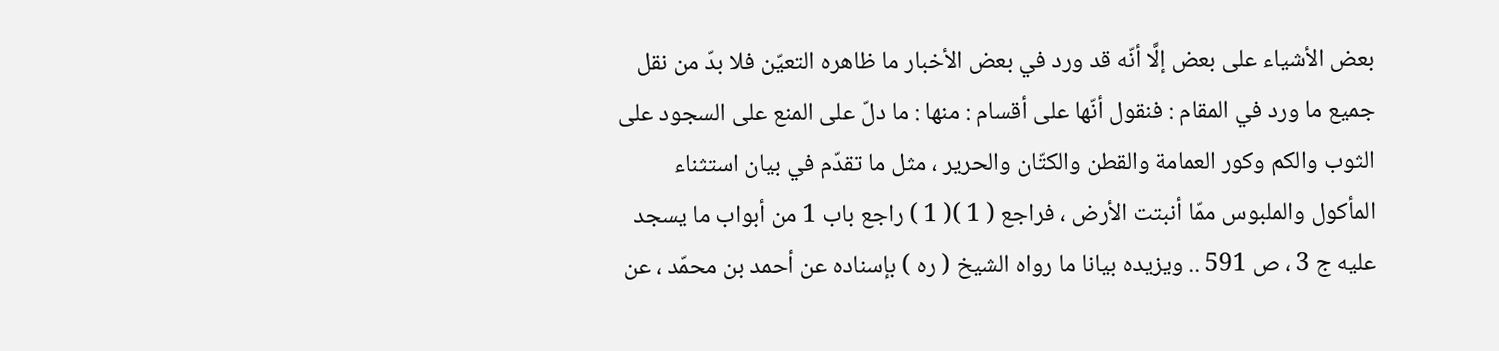بعض الأشياء على بعض إلَّا أنّه قد ورد في بعض الأخبار ما ظاهره التعيّن فلا بدّ من نقل جميع ما ورد في المقام : فنقول أنّها على أقسام : منها : ما دلّ على المنع على السجود على الثوب والكم وكور العمامة والقطن والكتّان والحرير ، مثل ما تقدّم في بيان استثناء المأكول والملبوس ممّا أنبتت الأرض ، فراجع ( 1 )( 1 ) راجع باب 1 من أبواب ما يسجد عليه ج 3 ، ص 591 .. ويزيده بيانا ما رواه الشيخ ( ره ) بإسناده عن أحمد بن محمّد ، عن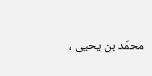محمّد بن يحيى ،